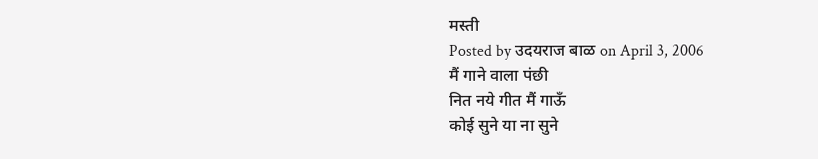मस्ती
Posted by उदयराज बाळ on April 3, 2006
मैं गाने वाला पंछी
नित नये गीत मैं गाऊँ
कोई सुने या ना सुने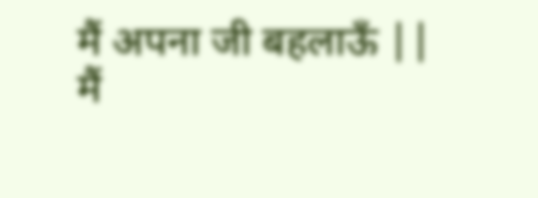मैं अपना जी बहलाऊँ ||
मैं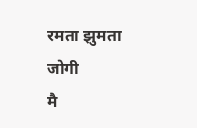रमता झुमता जोगी
मै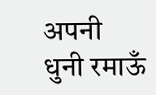अपनी धुनी रमाऊँ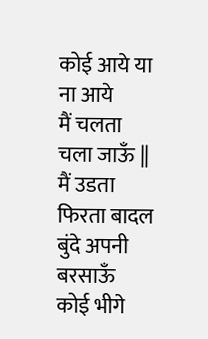कोई आये या ना आये
मैं चलता चला जाऊँ ||
मैं उडता फिरता बादल
बुंदे अपनी बरसाऊँ
कोई भीगे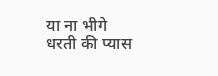या ना भीगे
धरती की प्यास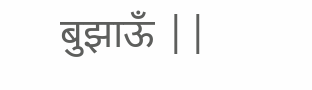बुझाऊँ ||